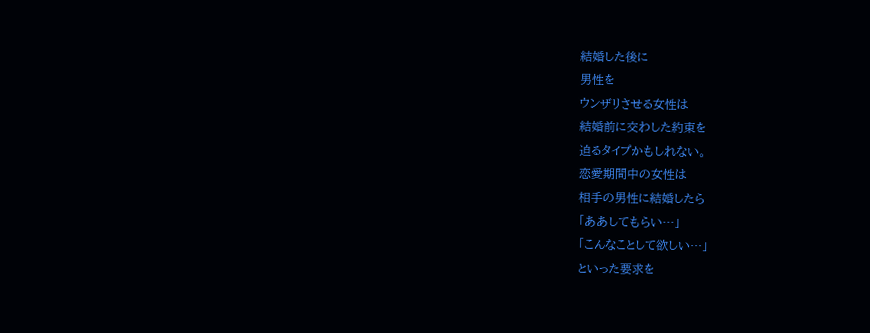結婚した後に
男性を
ウンザリさせる女性は
結婚前に交わした約束を
迫るタイプかもしれない。
恋愛期間中の女性は
相手の男性に結婚したら
「ああしてもらい…」
「こんなことして欲しい…」
といった要求を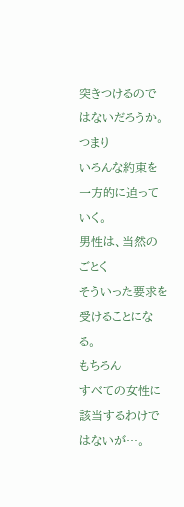突きつけるのではないだろうか。
つまり
いろんな約束を
一方的に迫っていく。
男性は、当然のごとく
そういった要求を
受けることになる。
もちろん
すべての女性に
該当するわけではないが…。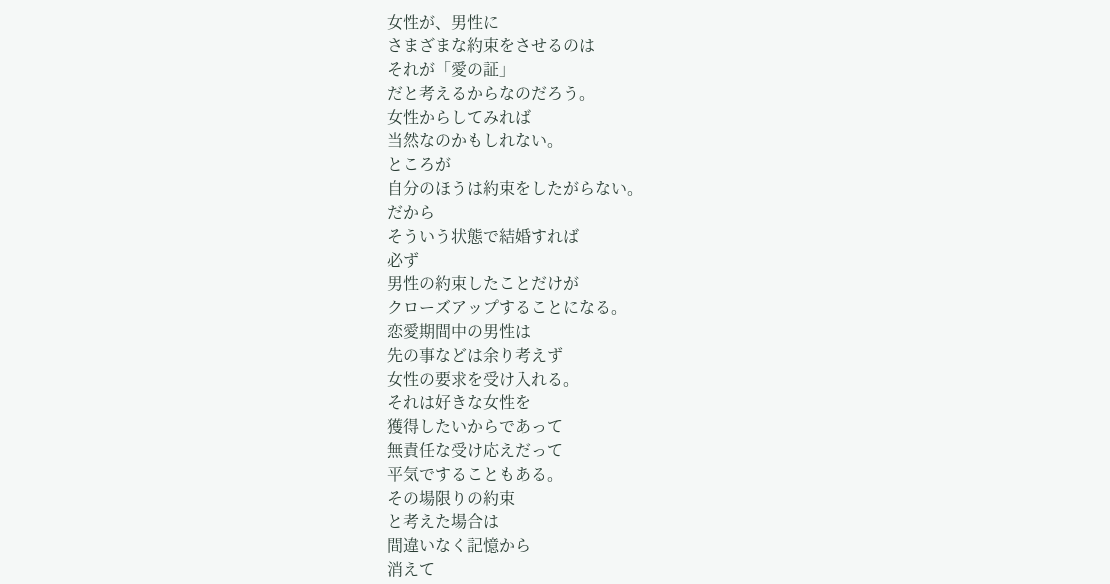女性が、男性に
さまざまな約束をさせるのは
それが「愛の証」
だと考えるからなのだろう。
女性からしてみれば
当然なのかもしれない。
ところが
自分のほうは約束をしたがらない。
だから
そういう状態で結婚すれば
必ず
男性の約束したことだけが
クローズアップすることになる。
恋愛期間中の男性は
先の事などは余り考えず
女性の要求を受け入れる。
それは好きな女性を
獲得したいからであって
無責任な受け応えだって
平気ですることもある。
その場限りの約束
と考えた場合は
間違いなく記憶から
消えて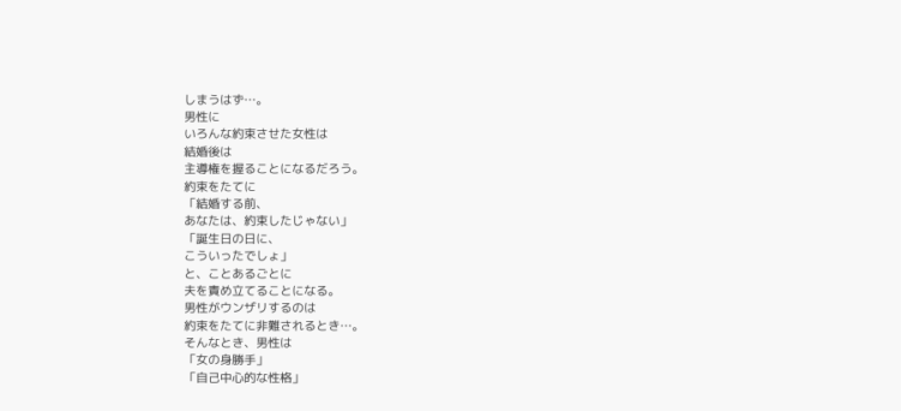しまうはず…。
男性に
いろんな約束させた女性は
結婚後は
主導権を握ることになるだろう。
約束をたてに
「結婚する前、
あなたは、約束したじゃない」
「誕生日の日に、
こういったでしょ」
と、ことあるごとに
夫を責め立てることになる。
男性がウンザリするのは
約束をたてに非難されるとき…。
そんなとき、男性は
「女の身勝手」
「自己中心的な性格」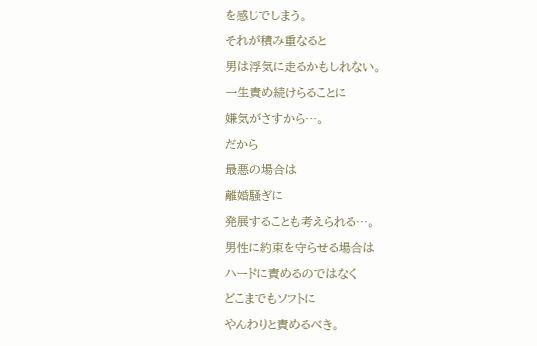を感じでしまう。
それが積み重なると
男は浮気に走るかもしれない。
一生責め続けらることに
嫌気がさすから…。
だから
最悪の場合は
離婚騒ぎに
発展することも考えられる…。
男性に約束を守らせる場合は
ハードに責めるのではなく
どこまでもソフトに
やんわりと責めるべき。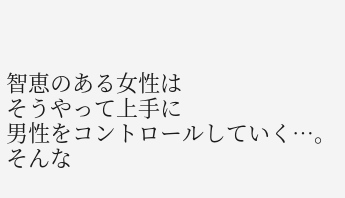智恵のある女性は
そうやって上手に
男性をコントロールしていく…。
そんな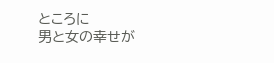ところに
男と女の幸せが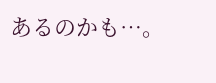あるのかも…。